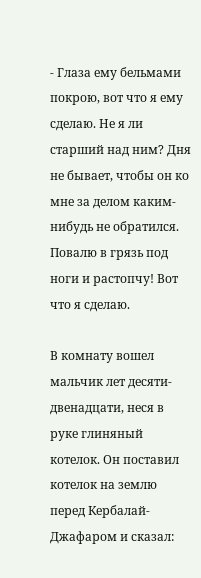- Глаза ему бельмами покрою, вот что я ему сделаю. Не я ли старший над ним? Дня не бывает, чтобы он ко мне за делом каким-нибудь не обратился. Повалю в грязь под ноги и растопчу! Вот что я сделаю.

В комнату вошел мальчик лет десяти-двенадцати, неся в руке глиняный котелок. Он поставил котелок на землю перед Кербалай-Джафаром и сказал: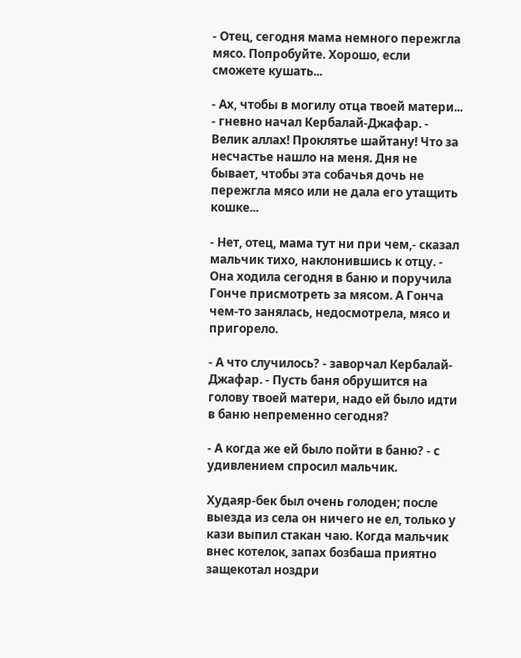- Отец, сегодня мама немного пережгла мясо. Попробуйте. Хорошо, если сможете кушать...

- Ах, чтобы в могилу отца твоей матери... - гневно начал Кербалай-Джафар. - Велик аллах! Проклятье шайтану! Что за несчастье нашло на меня. Дня не бывает, чтобы эта собачья дочь не пережгла мясо или не дала его утащить кошке...

- Нет, отец, мама тут ни при чем,- сказал мальчик тихо, наклонившись к отцу. - Она ходила сегодня в баню и поручила Гонче присмотреть за мясом. А Гонча чем-то занялась, недосмотрела, мясо и пригорело.

- А что случилось? - заворчал Кербалай-Джафар. - Пусть баня обрушится на голову твоей матери, надо ей было идти в баню непременно сегодня?

- А когда же ей было пойти в баню? - с удивлением спросил мальчик.

Худаяр-бек был очень голоден; после выезда из села он ничего не ел, только у кази выпил стакан чаю. Когда мальчик внес котелок, запах бозбаша приятно защекотал ноздри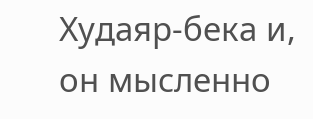Худаяр-бека и, он мысленно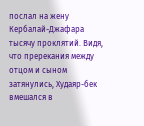послал на жену Кербалай-Джафара тысячу проклятий. Видя, что пререкания между отцом и сыном затянулись, Худаяр-бек вмешался в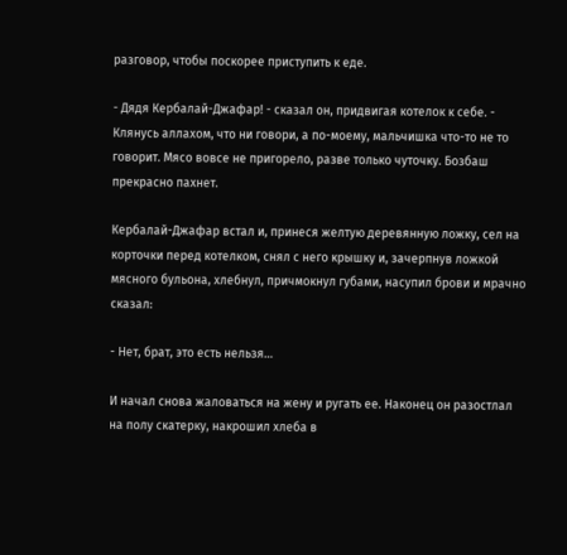разговор, чтобы поскорее приступить к еде.

- Дядя Кербалай-Джафар! - сказал он, придвигая котелок к себе. - Клянусь аллахом, что ни говори, а по-моему, мальчишка что-то не то говорит. Мясо вовсе не пригорело, разве только чуточку. Бозбаш прекрасно пахнет.

Кербалай-Джафар встал и, принеся желтую деревянную ложку, сел на корточки перед котелком, снял с него крышку и, зачерпнув ложкой мясного бульона, хлебнул, причмокнул губами, насупил брови и мрачно сказал:

- Нет, брат, это есть нельзя...

И начал снова жаловаться на жену и ругать ее. Наконец он разостлал на полу скатерку, накрошил хлеба в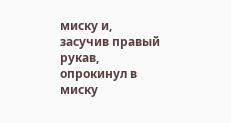миску и, засучив правый рукав, опрокинул в миску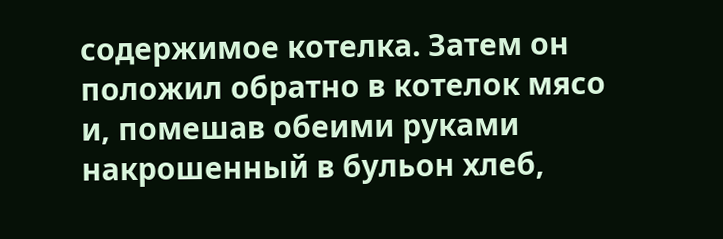содержимое котелка. Затем он положил обратно в котелок мясо и, помешав обеими руками накрошенный в бульон хлеб,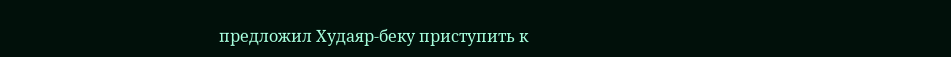предложил Худаяр-беку приступить к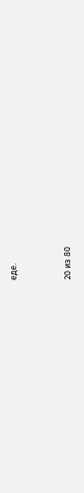еде.



20 из 80